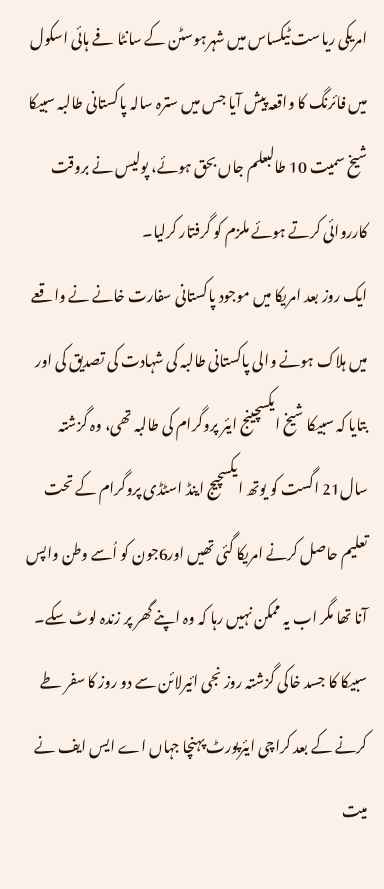امریکی ریاست ٹیکساس میں شہرہوسٹن کے سانٹا فے ہائی اسکول میں فائرنگ کا واقعہ پیش آیا جس میں سترہ سالہ پاکستانی طالبہ سبیکا شیخ سمیت 10 طالبعلم جاں بحق ہوئے، پولیس نے بروقت کارروائی کرتے ہوئے ملزم کو گرفتار کرلیا۔
ایک روز بعد امریکا میں موجود پاکستانی سفارت خانے نے واقعے میں ہلاک ہونے والی پاکستانی طالبہ کی شہادت کی تصدیق کی اور بتایا کہ سبیکا شیخ ایکسچینج ایئر پروگرام کی طالبہ تھی، وہ گزشتہ سال21 اگست کو یوتھ ایکسچیج اینڈ اسٹڈی پروگرام کے تحت تعلیم حاصل کرنے امریکا گئی تھیں اور6جون کو اُسے وطن واپس آنا تھا مگر اب یہ ممکن نہیں رہا کہ وہ اپنے گھر پر زندہ لوٹ سکے۔
سبیکا کا جسد خاکی گزشتہ روز نجی ائیرلائن سے دو روز کا سفر طے کرنے کے بعد کراچی ایئرپورٹ پہنچا جہاں اے ایس ایف نے میت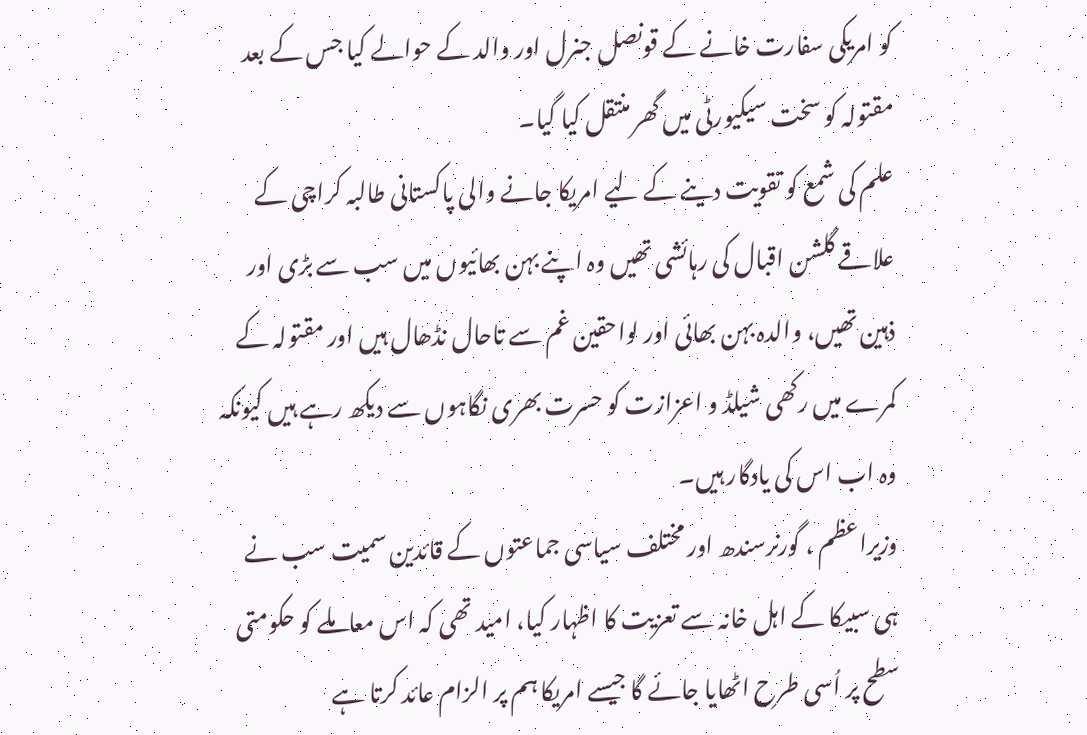کو امریکی سفارت خانے کے قونصل جنرل اور والد کے حوالے کیا جس کے بعد مقتولہ کو سخت سیکیورٹی میں گھر منتقل کیا گیا۔
علم کی شمع کو تقویت دینے کے لیے امریکا جانے والی پاکستانی طالبہ کراچی کے علاقے گلشن اقبال کی رہائشی تھیں وہ اپنے بہن بھائیوں میں سب سے بڑی اور ذہین تھیں، والدہ بہن بھائی اور لواحقین غم سے تاحال نڈھال ہیں اور مقتولہ کے کمرے میں رکھی شیلڈ و اعزازت کو حسرت بھری نگاہوں سے دیکھ رہے ہیں کیونکہ وہ اب اس کی یادگار ہیں۔
وزیراعظم ، گورنرسندھ اور مختلف سیاسی جماعتوں کے قائدین سمیت سب نے ہی سبیکا کے اہل خانہ سے تعزیت کا اظہار کیا، امید تھی کہ اس معاملے کو حکومتی سطح پر اُسی طرح اٹھایا جائے گا جیسے امریکا ہم پر الزام عائد کرتا ہے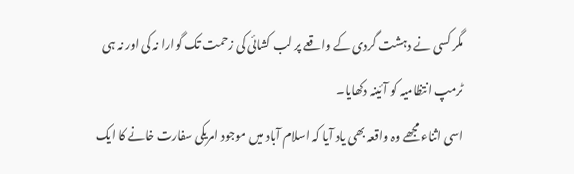مگر کسی نے دہشت گردی کے واقعے پر لب کشائی کی زحمت تک گوارا نہ کی اور نہ ہی ٹرمپ انتظامیہ کو آئینہ دکھایا۔
اسی اثناء مجھے وہ واقعہ بھی یاد آیا کہ اسلام آباد میں موجود امریکی سفارت خانے کا ایک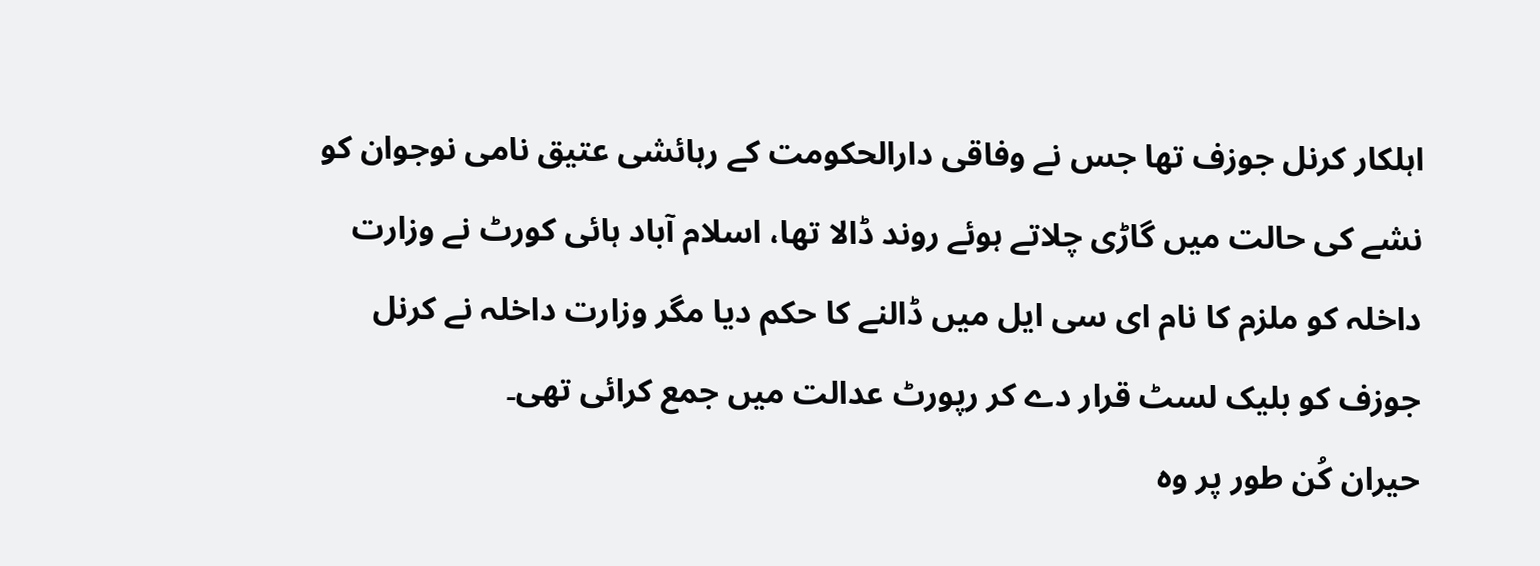اہلکار کرنل جوزف تھا جس نے وفاقی دارالحکومت کے رہائشی عتیق نامی نوجوان کو نشے کی حالت میں گاڑی چلاتے ہوئے روند ڈالا تھا، اسلام آباد ہائی کورٹ نے وزارت داخلہ کو ملزم کا نام ای سی ایل میں ڈالنے کا حکم دیا مگر وزارت داخلہ نے کرنل جوزف کو بلیک لسٹ قرار دے کر رپورٹ عدالت میں جمع کرائی تھی۔
حیران کُن طور پر وہ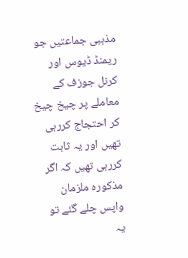مذہبی جماعتیں جو ریمنڈ ڈیوس اور کرنل جوزف کے معاملے پر چیخ چیخ کر احتجاج کررہی تھیں اور یہ ثابت کررہی تھیں کہ اگر مذکورہ ملزمان واپس چلے گئے تو یہ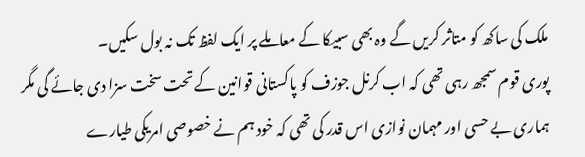ملک کی ساکھ کو متاثر کریں گے وہ بھی سبیکا کے معاملے پر ایک لفظ تک نہ بول سکیں۔
پوری قوم سمجھ رہی تھی کہ اب کرنل جوزف کو پاکستانی قوانین کے تحت سخت سزا دی جائے گی مگر ہماری بے حسی اور مہمان نوازی اس قدر کی تھی کہ خود ہم نے خصوصی امریکی طیارے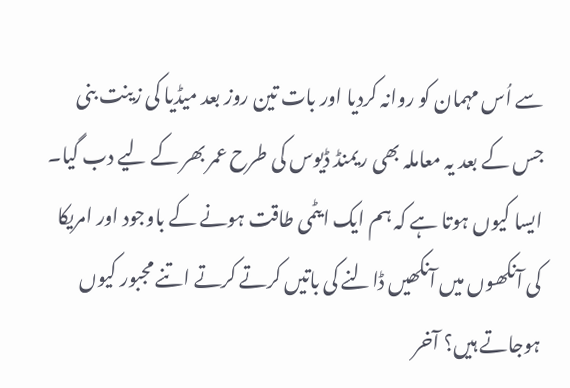سے اُس مہمان کو روانہ کردیا اور بات تین روز بعد میڈیا کی زینت بنی جس کے بعد یہ معاملہ بھی ریمنڈ ڈیوس کی طرح عمر بھر کے لیے دب گیا۔
ایسا کیوں ہوتا ہے کہ ہم ایک ایٹمی طاقت ہونے کے باوجود اور امریکا کی آنکھوں میں آنکھیں ڈالنے کی باتیں کرتے کرتے اتنے مجبور کیوں ہوجاتے ہیں؟ آخر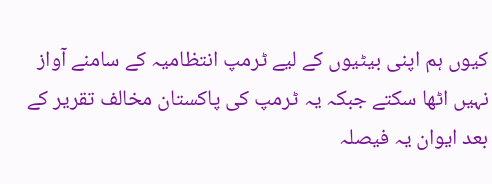کیوں ہم اپنی بیٹیوں کے لیے ٹرمپ انتظامیہ کے سامنے آواز نہیں اٹھا سکتے جبکہ یہ ٹرمپ کی پاکستان مخالف تقریر کے بعد ایوان یہ فیصلہ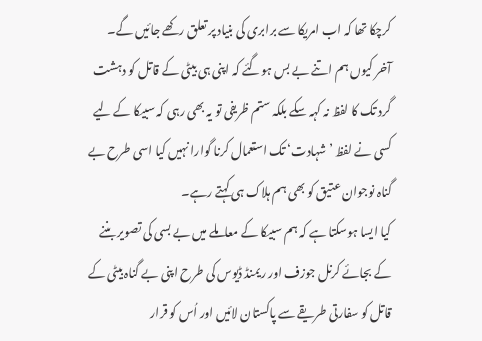کرچکا تھا کہ اب امریکا سے برابری کی بنیاد پر تعلق رکھے جائیں گے۔
آخر کیوں ہم اتنے بے بس ہوگئے کہ اپنی ہی بیٹی کے قاتل کو دہشت گرد تک کا لفظ نہ کہہ سکے بلکہ ستم ظریفی تو یہ بھی رہی کہ سبیکا کے لیے کسی نے لفظ ’شہادت‘ تک استعمال کرنا گوارا نہیں کیا اسی طرح بے گناہ نوجوان عتیق کو بھی ہم ہلاک ہی کہتے رہے۔
کیا ایسا ہوسکتا ہے کہ ہم سبیکا کے معاملے میں بے بسی کی تصویر بننے کے بجائے کرنل جوزف اور ریمنڈ ڈیوس کی طرح اپنی بے گناہ بیٹی کے قاتل کو سفارتی طریقے سے پاکستان لائیں اور اُس کو قرار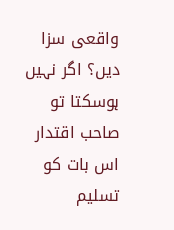واقعی سزا دیں؟ اگر نہیں ہوسکتا تو صاحب اقتدار اس بات کو تسلیم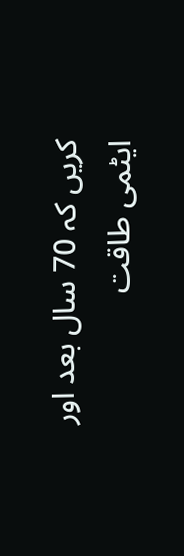کریں کہ 70 سال بعد اور ایٹمی طاقت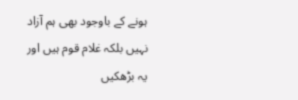ہونے کے باوجود بھی ہم آزاد نہیں بلکہ غلام قوم ہیں اور یہ بڑھکیں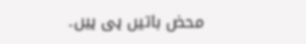محض باتیں ہی ہیں۔